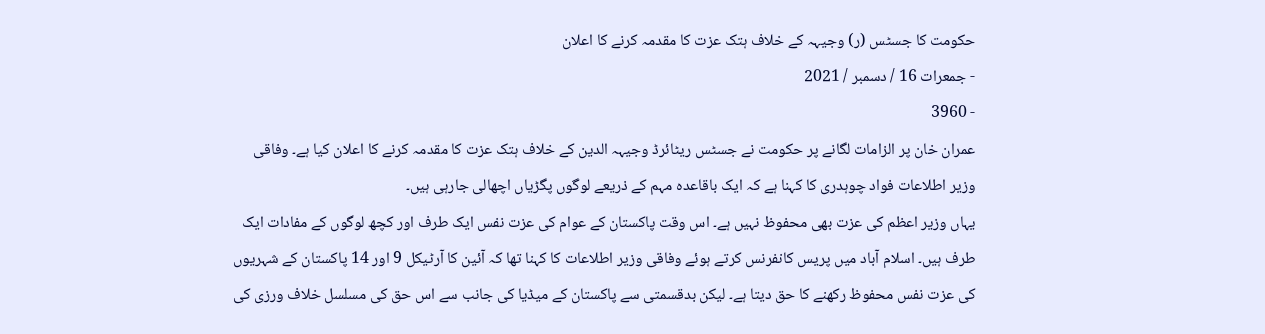حکومت کا جسٹس (ر) وجیہہ کے خلاف ہتک عزت کا مقدمہ کرنے کا اعلان
- جمعرات 16 / دسمبر / 2021
- 3960
عمران خان پر الزامات لگانے پر حکومت نے جسٹس ریٹائرڈ وجیہہ الدین کے خلاف ہتک عزت کا مقدمہ کرنے کا اعلان کیا ہے۔ وفاقی وزیر اطلاعات فواد چوہدری کا کہنا ہے کہ ایک باقاعدہ مہم کے ذریعے لوگوں پگڑیاں اچھالی جارہی ہیں۔
یہاں وزیر اعظم کی عزت بھی محفوظ نہیں ہے۔ اس وقت پاکستان کے عوام کی عزت نفس ایک طرف اور کچھ لوگوں کے مفادات ایک طرف ہیں۔ اسلام آباد میں پریس کانفرنس کرتے ہوئے وفاقی وزیر اطلاعات کا کہنا تھا کہ آئین کا آرٹیکل 9 اور 14 پاکستان کے شہریوں کی عزت نفس محفوظ رکھنے کا حق دیتا ہے۔ لیکن بدقسمتی سے پاکستان کے میڈیا کی جانب سے اس حق کی مسلسل خلاف ورزی کی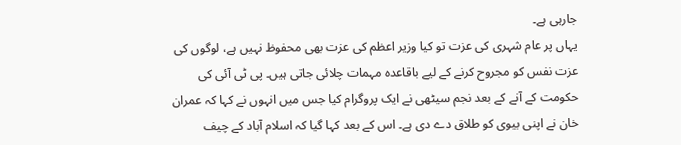جارہی ہے۔
یہاں پر عام شہری کی عزت تو کیا وزیر اعظم کی عزت بھی محفوظ نہیں ہے، لوگوں کی عزت نفس کو مجروح کرنے کے لیے باقاعدہ مہمات چلائی جاتی ہیں۔ پی ٹی آئی کی حکومت کے آنے کے بعد نجم سیٹھی نے ایک پروگرام کیا جس میں انہوں نے کہا کہ عمران خان نے اپنی بیوی کو طلاق دے دی ہے۔ اس کے بعد کہا گیا کہ اسلام آباد کے چیف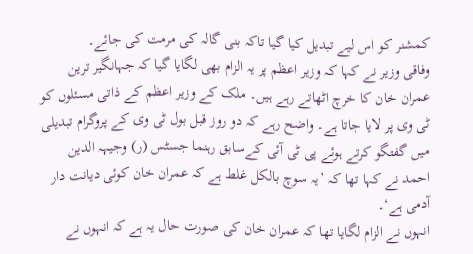کمشنر کو اس لیے تبدیل کیا گیا تاکہ بنی گالہ کی مرمت کی جائے۔
وفاقی وزیر نے کہا کہ وزیر اعظم پر یہ الزام بھی لگایا گیا کہ جہانگیر ترین عمران خان کا خرچ اٹھاتے رہے ہیں۔ ملک کے وزیر اعظم کے ذاتی مسئلوں کو ٹی وی پر لایا جاتا ہے۔ واضح رہے کہ دو روز قبل بول ٹی وی کے پروگرام تبدیلی میں گفتگو کرتے ہوئے پی ٹی آئی کےسابق رہنما جسٹس (ر) وجیہہ الدین احمد نے کہا تھا کہ ’یہ سوچ بالکل غلط ہے کہ عمران خان کوئی دیانت دار آدمی ہے‘۔
انہوں نے الزام لگایا تھا کہ عمران خان کی صورت حال یہ ہے کہ انہوں نے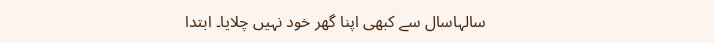سالہاسال سے کبھی اپنا گھر خود نہیں چلایا۔ ابتدا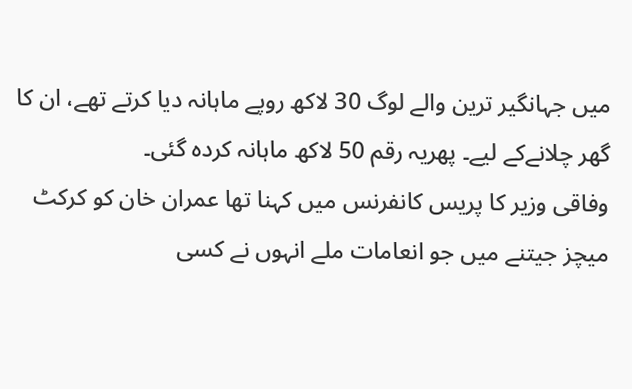میں جہانگیر ترین والے لوگ 30 لاکھ روپے ماہانہ دیا کرتے تھے، ان کا گھر چلانےکے لیے۔ پھریہ رقم 50 لاکھ ماہانہ کردہ گئی۔
وفاقی وزیر کا پریس کانفرنس میں کہنا تھا عمران خان کو کرکٹ میچز جیتنے میں جو انعامات ملے انہوں نے کسی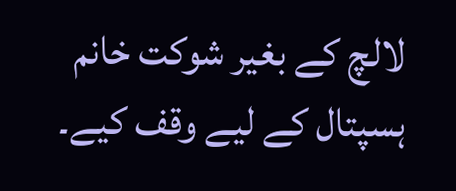لالچ کے بغیر شوکت خانم ہسپتال کے لیے وقف کیے۔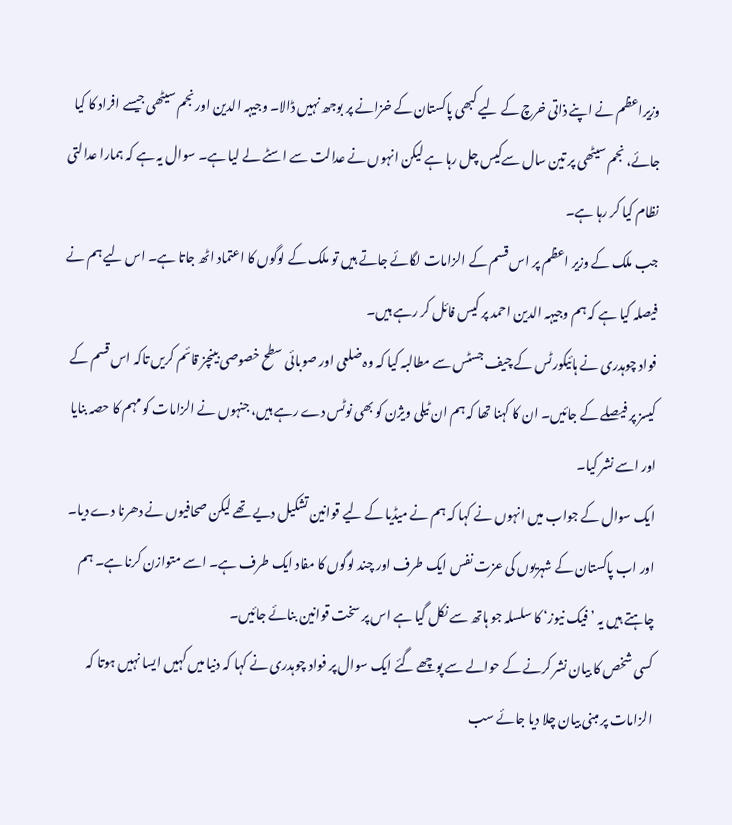وزیراعظم نے اپنے ذاتی خرچ کے لیے کبھی پاکستان کے خزانے پر بوجھ نہیں ڈالا۔ وجیہہ الدین اور نجم سیٹھی جیسے افراد کا کیا جائے، نجم سیٹھی پر تین سال سےکیس چل رہا ہے لیکن انہوں نے عدالت سے اسٹے لے لیا ہے۔ سوال یہ ہے کہ ہمارا عدالتی نظام کیا کر رہا ہے۔
جب ملک کے وزیر اعظم پر اس قسم کے الزامات لگائے جاتے ہیں تو ملک کے لوگوں کا اعتماد اٹھ جاتا ہے۔ اس لیے ہم نے فیصلہ کیا ہے کہ ہم وجیہہ الدین احمد پر کیس فائل کر رہے ہیں۔
فواد چوہدری نے ہائیکورٹس کے چیف جسٹس سے مطالبہ کیا کہ وہ ضلعی اور صوبائی سطح خصوصی بینچز قائم کریں تاکہ اس قسم کے کیسز پر فیصلے کے جائیں۔ ان کا کہنا تھا کہ ہم ان ٹیلی ویژن کو بھی نوٹس دے رہے ہیں، جنہوں نے الزامات کو مہم کا حصہ بنایا اور اسے نشر کیا۔
ایک سوال کے جواب میں انہوں نے کہا کہ ہم نے میڈیا کے لیے قوانین تشکیل دیے تھے لیکن صحافیوں نے دھرنا دے دیا۔ اور اب پاکستان کے شہریوں کی عزت نفس ایک طرف اور چند لوگوں کا مفاد ایک طرف ہے۔ اسے متوازن کرنا ہے۔ ہم چاہتے ہیں یہ ’فیک نیوز‘ کا سلسلہ جو ہاتھ سے نکل گیا ہے اس پر سخت قوانین بنائے جائیں۔
کسی شخص کا بیان نشر کرنے کے حوالے سے پوچھے گئے ایک سوال پر فواد چوہدری نے کہا کہ دنیا میں کہیں ایسا نہیں ہوتا کہ الزامات پر مبنی بیان چلا دیا جائے سب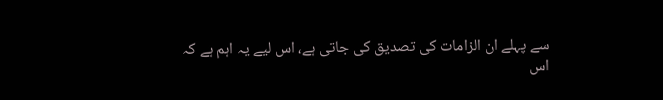سے پہلے ان الزامات کی تصدیق کی جاتی ہے، اس لیے یہ اہم ہے کہ اس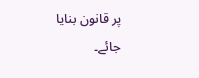پر قانون بنایا جائے۔